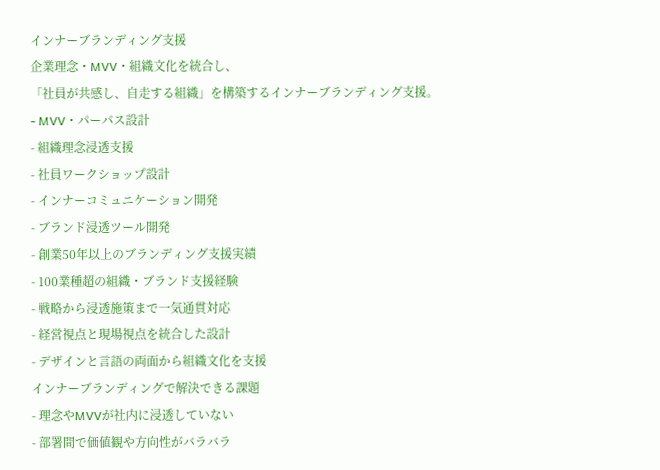インナーブランディング支援
企業理念・MVV・組織文化を統合し、
「社員が共感し、自走する組織」を構築するインナーブランディング支援。
- MVV・パーパス設計
- 組織理念浸透支援
- 社員ワークショップ設計
- インナーコミュニケーション開発
- ブランド浸透ツール開発
- 創業50年以上のブランディング支援実績
- 100業種超の組織・ブランド支援経験
- 戦略から浸透施策まで一気通貫対応
- 経営視点と現場視点を統合した設計
- デザインと言語の両面から組織文化を支援
インナーブランディングで解決できる課題
- 理念やMVVが社内に浸透していない
- 部署間で価値観や方向性がバラバラ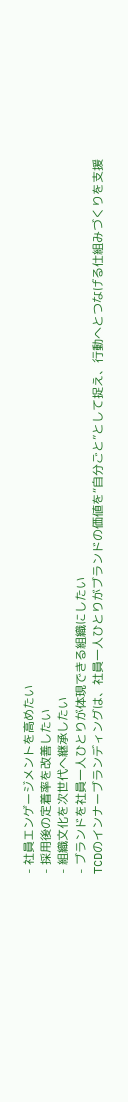- 社員エンゲージメントを高めたい
- 採用後の定着率を改善したい
- 組織文化を次世代へ継承したい
- ブランドを社員一人ひとりが体現できる組織にしたい
TCDのインナーブランディングは、社員一人ひとりがブランドの価値を“自分ごと”として捉え、行動へとつなげる仕組みづくりを支援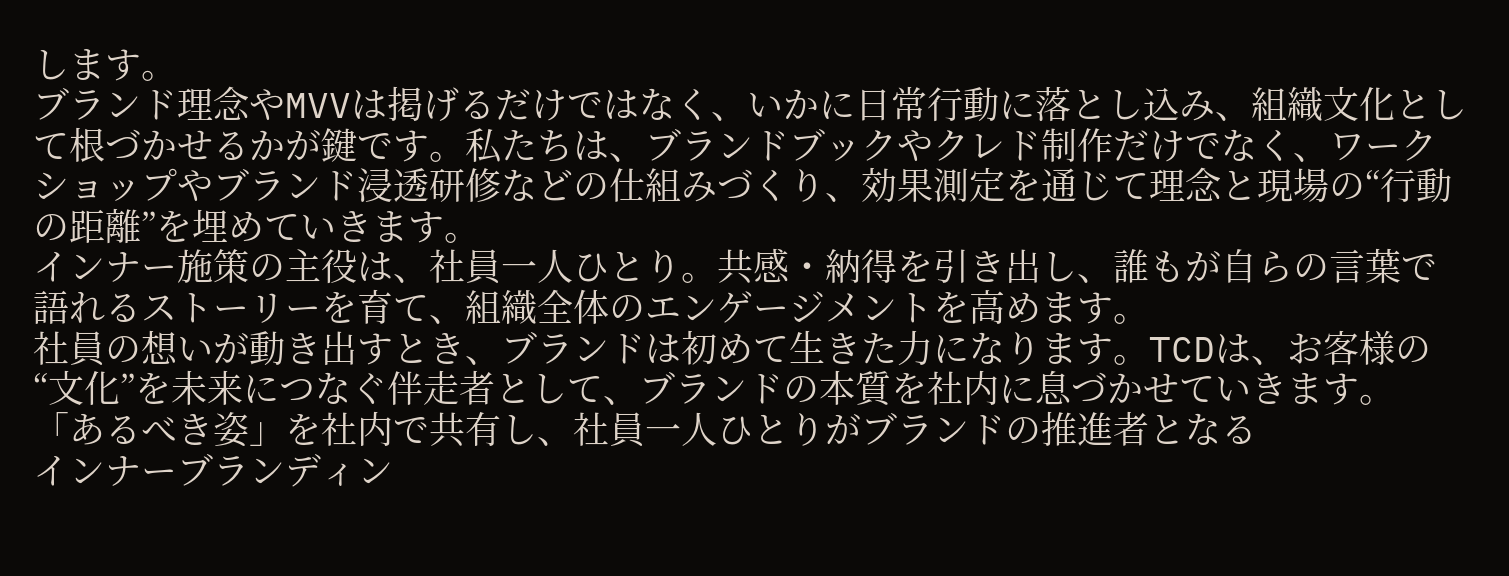します。
ブランド理念やMVVは掲げるだけではなく、いかに日常行動に落とし込み、組織文化として根づかせるかが鍵です。私たちは、ブランドブックやクレド制作だけでなく、ワークショップやブランド浸透研修などの仕組みづくり、効果測定を通じて理念と現場の“行動の距離”を埋めていきます。
インナー施策の主役は、社員一人ひとり。共感・納得を引き出し、誰もが自らの言葉で語れるストーリーを育て、組織全体のエンゲージメントを高めます。
社員の想いが動き出すとき、ブランドは初めて生きた力になります。TCDは、お客様の“文化”を未来につなぐ伴走者として、ブランドの本質を社内に息づかせていきます。
「あるべき姿」を社内で共有し、社員一人ひとりがブランドの推進者となる
インナーブランディン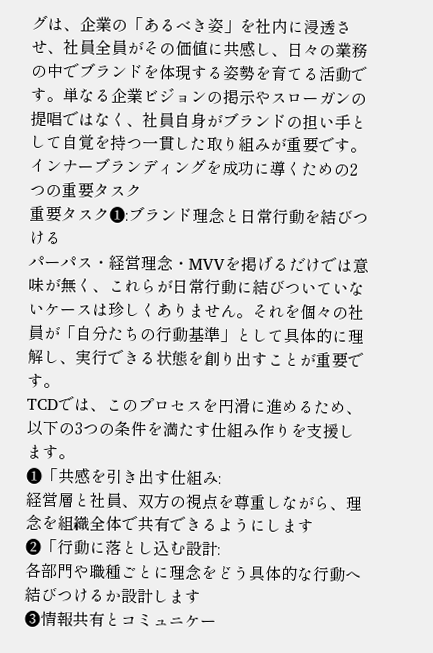グは、企業の「あるべき姿」を社内に浸透させ、社員全員がその価値に共感し、日々の業務の中でブランドを体現する姿勢を育てる活動です。単なる企業ビジョンの掲示やスローガンの提唱ではなく、社員自身がブランドの担い手として自覚を持つ一貫した取り組みが重要です。
インナーブランディングを成功に導くための2つの重要タスク
重要タスク❶:ブランド理念と日常行動を結びつける
パーパス・経営理念・MVVを掲げるだけでは意味が無く、これらが日常行動に結びついていないケースは珍しくありません。それを個々の社員が「自分たちの行動基準」として具体的に理解し、実行できる状態を創り出すことが重要です。
TCDでは、このプロセスを円滑に進めるため、以下の3つの条件を満たす仕組み作りを支援します。
❶「共感を引き出す仕組み:
経営層と社員、双方の視点を尊重しながら、理念を組織全体で共有できるようにします
❷「行動に落とし込む設計:
各部門や職種ごとに理念をどう具体的な行動へ結びつけるか設計します
❸情報共有とコミュニケー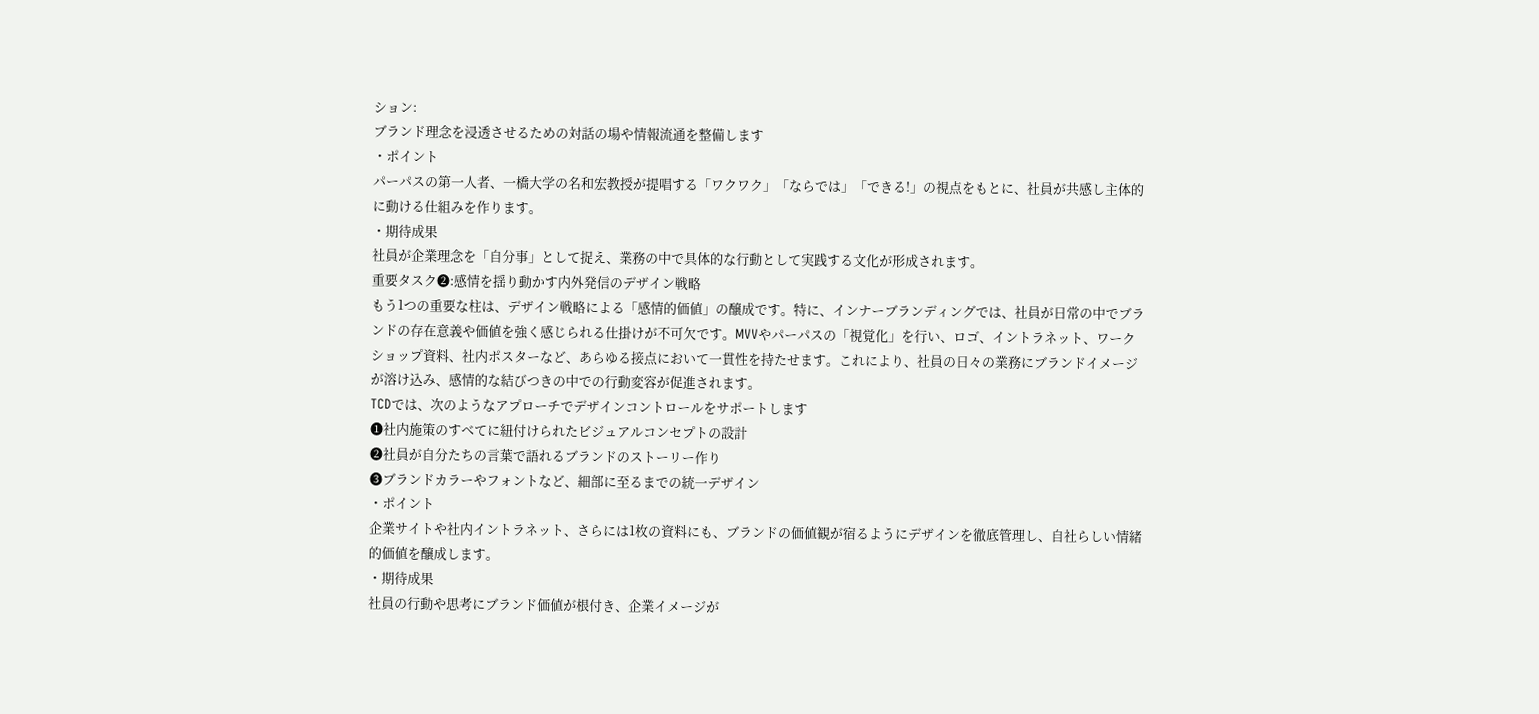ション:
ブランド理念を浸透させるための対話の場や情報流通を整備します
・ポイント
パーパスの第一人者、一橋大学の名和宏教授が提唱する「ワクワク」「ならでは」「できる!」の視点をもとに、社員が共感し主体的に動ける仕組みを作ります。
・期待成果
社員が企業理念を「自分事」として捉え、業務の中で具体的な行動として実践する文化が形成されます。
重要タスク❷:感情を揺り動かす内外発信のデザイン戦略
もう1つの重要な柱は、デザイン戦略による「感情的価値」の醸成です。特に、インナーブランディングでは、社員が日常の中でブランドの存在意義や価値を強く感じられる仕掛けが不可欠です。MVVやパーパスの「視覚化」を行い、ロゴ、イントラネット、ワークショップ資料、社内ポスターなど、あらゆる接点において一貫性を持たせます。これにより、社員の日々の業務にブランドイメージが溶け込み、感情的な結びつきの中での行動変容が促進されます。
TCDでは、次のようなアプローチでデザインコントロールをサポートします
❶社内施策のすべてに紐付けられたビジュアルコンセプトの設計
❷社員が自分たちの言葉で語れるブランドのストーリー作り
❸ブランドカラーやフォントなど、細部に至るまでの統一デザイン
・ポイント
企業サイトや社内イントラネット、さらには1枚の資料にも、ブランドの価値観が宿るようにデザインを徹底管理し、自社らしい情緒的価値を醸成します。
・期待成果
社員の行動や思考にブランド価値が根付き、企業イメージが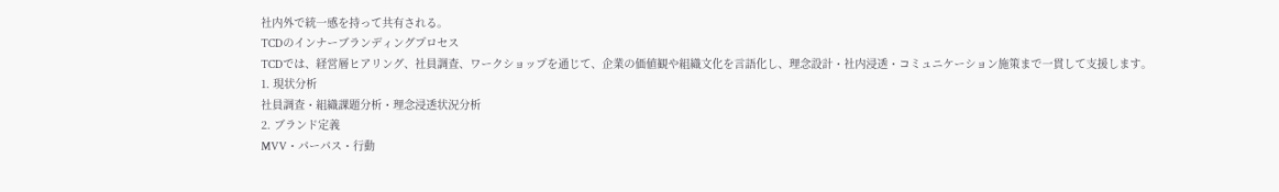社内外で統一感を持って共有される。
TCDのインナーブランディングプロセス
TCDでは、経営層ヒアリング、社員調査、ワークショップを通じて、企業の価値観や組織文化を言語化し、理念設計・社内浸透・コミュニケーション施策まで一貫して支援します。
1. 現状分析
社員調査・組織課題分析・理念浸透状況分析
2. ブランド定義
MVV・パーパス・行動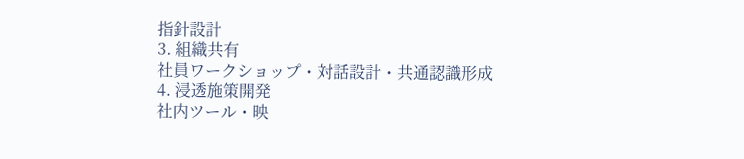指針設計
3. 組織共有
社員ワークショップ・対話設計・共通認識形成
4. 浸透施策開発
社内ツール・映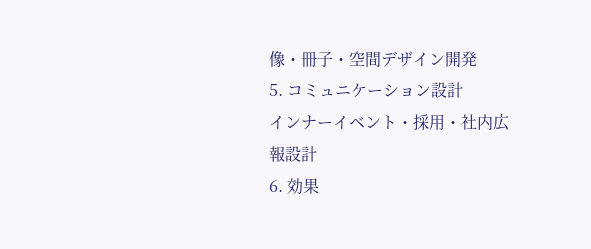像・冊子・空間デザイン開発
5. コミュニケーション設計
インナーイベント・採用・社内広報設計
6. 効果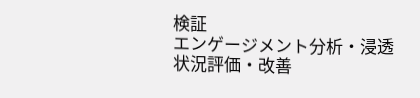検証
エンゲージメント分析・浸透状況評価・改善